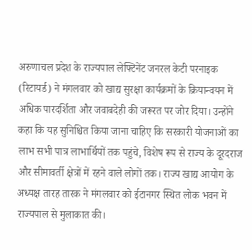अरुणाचल प्रदेश के राज्यपाल लेफ्टिनेंट जनरल केटी परनाइक (रिटायर्ड) ने मंगलवार को खाद्य सुरक्षा कार्यक्रमों के क्रियान्वयन में अधिक पारदर्शिता और जवाबदेही की जरूरत पर जोर दिया। उन्होंने कहा कि यह सुनिश्चित किया जाना चाहिए कि सरकारी योजनाओं का लाभ सभी पात्र लाभार्थियों तक पहुंचे, विशेष रूप से राज्य के दूरदराज और सीमावर्ती क्षेत्रों में रहने वाले लोगों तक। राज्य खाद्य आयोग के अध्यक्ष तारह तारक ने मंगलवार को ईटानगर स्थित लोक भवन में राज्यपाल से मुलाकात की।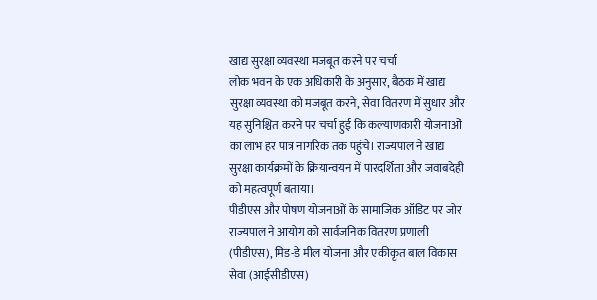खाद्य सुरक्षा व्यवस्था मजबूत करने पर चर्चा
लोक भवन के एक अधिकारी के अनुसार, बैठक में खाद्य सुरक्षा व्यवस्था को मजबूत करने, सेवा वितरण में सुधार और यह सुनिश्चित करने पर चर्चा हुई कि कल्याणकारी योजनाओं का लाभ हर पात्र नागरिक तक पहुंचे। राज्यपाल ने खाद्य सुरक्षा कार्यक्रमों के क्रियान्वयन में पारदर्शिता और जवाबदेही को महत्वपूर्ण बताया।
पीडीएस और पोषण योजनाओं के सामाजिक ऑडिट पर जोर
राज्यपाल ने आयोग को सार्वजनिक वितरण प्रणाली (पीडीएस), मिड-डे मील योजना और एकीकृत बाल विकास सेवा (आईसीडीएस)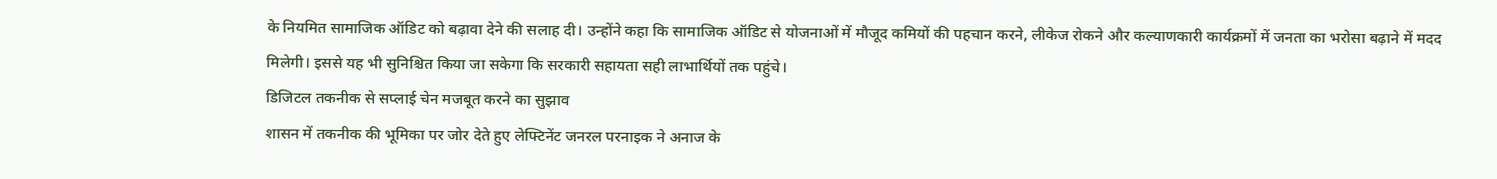के नियमित सामाजिक ऑडिट को बढ़ावा देने की सलाह दी। उन्होंने कहा कि सामाजिक ऑडिट से योजनाओं में मौजूद कमियों की पहचान करने, लीकेज रोकने और कल्याणकारी कार्यक्रमों में जनता का भरोसा बढ़ाने में मदद मिलेगी। इससे यह भी सुनिश्चित किया जा सकेगा कि सरकारी सहायता सही लाभार्थियों तक पहुंचे।
डिजिटल तकनीक से सप्लाई चेन मजबूत करने का सुझाव
शासन में तकनीक की भूमिका पर जोर देते हुए लेफ्टिनेंट जनरल परनाइक ने अनाज के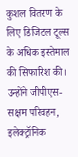कुशल वितरण के लिए डिजिटल टूल्स के अधिक इस्तेमाल की सिफारिश की। उन्होंने जीपीएस-सक्षम परिवहन, इलेक्ट्रॉनिक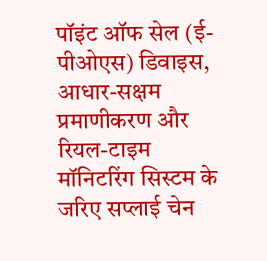पॉइंट ऑफ सेल (ई-पीओएस) डिवाइस, आधार-सक्षम प्रमाणीकरण और रियल-टाइम मॉनिटरिंग सिस्टम के जरिए सप्लाई चेन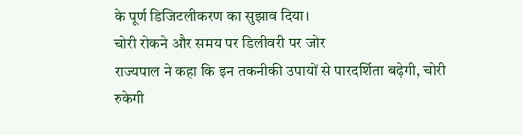के पूर्ण डिजिटलीकरण का सुझाव दिया।
चोरी रोकने और समय पर डिलीवरी पर जोर
राज्यपाल ने कहा कि इन तकनीकी उपायों से पारदर्शिता बढ़ेगी, चोरी रुकेगी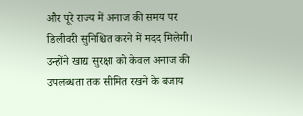और पूरे राज्य में अनाज की समय पर डिलीवरी सुनिश्चित करने में मदद मिलेगी। उन्होंने खाद्य सुरक्षा को केवल अनाज की उपलब्धता तक सीमित रखने के बजाय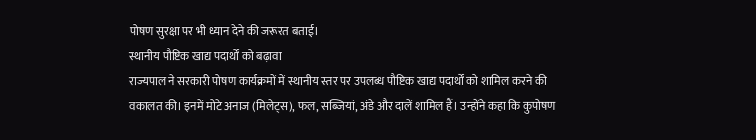पोषण सुरक्षा पर भी ध्यान देने की जरूरत बताई।
स्थानीय पौष्टिक खाद्य पदार्थों को बढ़ावा
राज्यपाल ने सरकारी पोषण कार्यक्रमों में स्थानीय स्तर पर उपलब्ध पौष्टिक खाद्य पदार्थों को शामिल करने की वकालत की। इनमें मोटे अनाज (मिलेट्स), फल, सब्जियां, अंडे और दालें शामिल हैं। उन्होंने कहा कि कुपोषण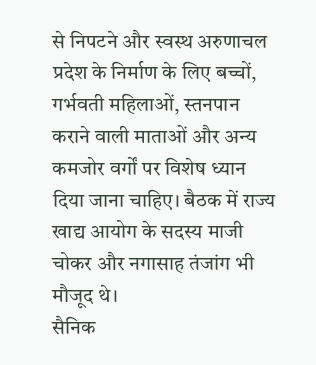से निपटने और स्वस्थ अरुणाचल प्रदेश के निर्माण के लिए बच्चों, गर्भवती महिलाओं, स्तनपान कराने वाली माताओं और अन्य कमजोर वर्गों पर विशेष ध्यान दिया जाना चाहिए। बैठक में राज्य खाद्य आयोग के सदस्य माजी चोकर और नगासाह तंजांग भी मौजूद थे।
सैनिक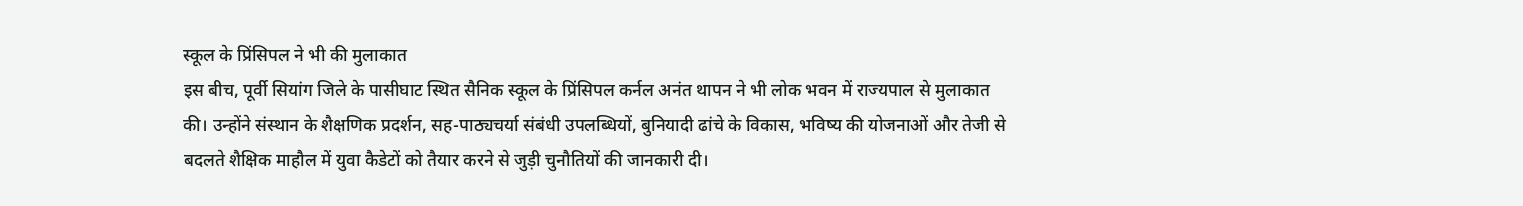स्कूल के प्रिंसिपल ने भी की मुलाकात
इस बीच, पूर्वी सियांग जिले के पासीघाट स्थित सैनिक स्कूल के प्रिंसिपल कर्नल अनंत थापन ने भी लोक भवन में राज्यपाल से मुलाकात की। उन्होंने संस्थान के शैक्षणिक प्रदर्शन, सह-पाठ्यचर्या संबंधी उपलब्धियों, बुनियादी ढांचे के विकास, भविष्य की योजनाओं और तेजी से बदलते शैक्षिक माहौल में युवा कैडेटों को तैयार करने से जुड़ी चुनौतियों की जानकारी दी।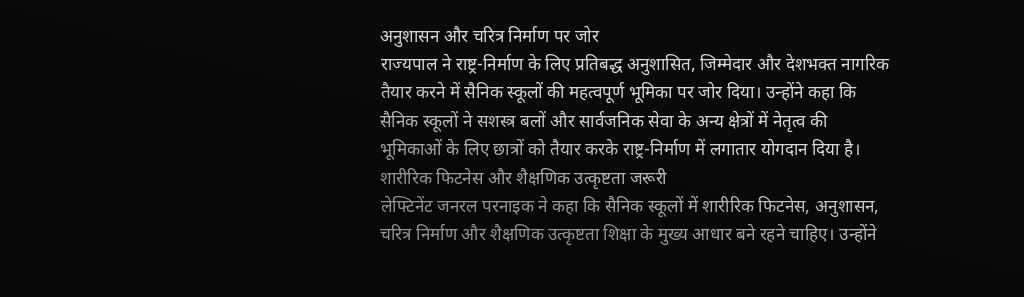अनुशासन और चरित्र निर्माण पर जोर
राज्यपाल ने राष्ट्र-निर्माण के लिए प्रतिबद्ध अनुशासित, जिम्मेदार और देशभक्त नागरिक तैयार करने में सैनिक स्कूलों की महत्वपूर्ण भूमिका पर जोर दिया। उन्होंने कहा कि सैनिक स्कूलों ने सशस्त्र बलों और सार्वजनिक सेवा के अन्य क्षेत्रों में नेतृत्व की भूमिकाओं के लिए छात्रों को तैयार करके राष्ट्र-निर्माण में लगातार योगदान दिया है।
शारीरिक फिटनेस और शैक्षणिक उत्कृष्टता जरूरी
लेफ्टिनेंट जनरल परनाइक ने कहा कि सैनिक स्कूलों में शारीरिक फिटनेस, अनुशासन, चरित्र निर्माण और शैक्षणिक उत्कृष्टता शिक्षा के मुख्य आधार बने रहने चाहिए। उन्होंने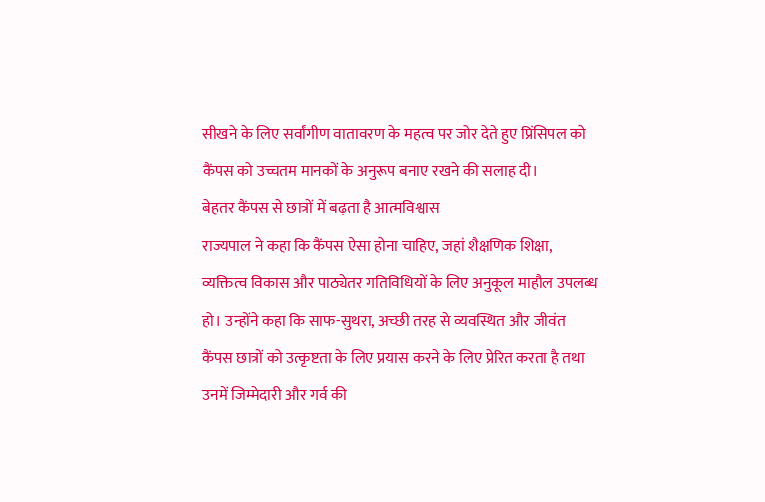सीखने के लिए सर्वांगीण वातावरण के महत्व पर जोर देते हुए प्रिंसिपल को कैंपस को उच्चतम मानकों के अनुरूप बनाए रखने की सलाह दी।
बेहतर कैंपस से छात्रों में बढ़ता है आत्मविश्वास
राज्यपाल ने कहा कि कैंपस ऐसा होना चाहिए, जहां शैक्षणिक शिक्षा, व्यक्तित्व विकास और पाठ्येतर गतिविधियों के लिए अनुकूल माहौल उपलब्ध हो। उन्होंने कहा कि साफ-सुथरा, अच्छी तरह से व्यवस्थित और जीवंत कैंपस छात्रों को उत्कृष्टता के लिए प्रयास करने के लिए प्रेरित करता है तथा उनमें जिम्मेदारी और गर्व की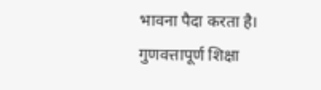भावना पैदा करता है।
गुणवत्तापूर्ण शिक्षा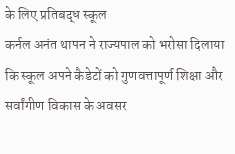के लिए प्रतिबद्ध स्कूल
कर्नल अनंत थापन ने राज्यपाल को भरोसा दिलाया कि स्कूल अपने कैडेटों को गुणवत्तापूर्ण शिक्षा और सर्वांगीण विकास के अवसर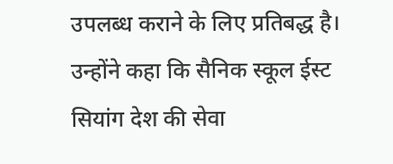उपलब्ध कराने के लिए प्रतिबद्ध है। उन्होंने कहा कि सैनिक स्कूल ईस्ट सियांग देश की सेवा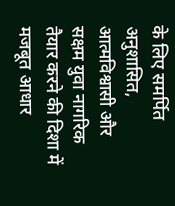के लिए समर्पित अनुशासित, आत्मविश्वासी और सक्षम युवा नागरिक तैयार करने की दिशा में मजबूत आधार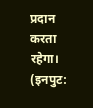प्रदान करता रहेगा। (इनपुट: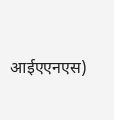आईएएनएस)